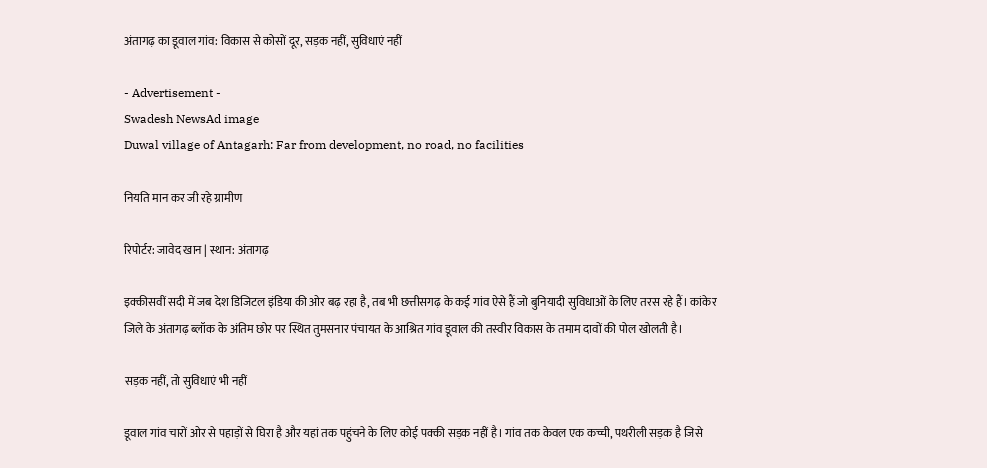अंतागढ़ का डूवाल गांव: विकास से कोसों दूर, सड़क नहीं, सुविधाएं नहीं

- Advertisement -
Swadesh NewsAd image
Duwal village of Antagarh: Far from development, no road, no facilities

नियति मान कर जी रहे ग्रामीण

रिपोर्टर: जावेद खान | स्थान: अंतागढ़

इक्कीसवीं सदी में जब देश डिजिटल इंडिया की ओर बढ़ रहा है, तब भी छत्तीसगढ़ के कई गांव ऐसे हैं जो बुनियादी सुविधाओं के लिए तरस रहे हैं। कांकेर जिले के अंतागढ़ ब्लॉक के अंतिम छोर पर स्थित तुमसनार पंचायत के आश्रित गांव डूवाल की तस्वीर विकास के तमाम दावों की पोल खोलती है।

सड़क नहीं, तो सुविधाएं भी नहीं

डूवाल गांव चारों ओर से पहाड़ों से घिरा है और यहां तक पहुंचने के लिए कोई पक्की सड़क नहीं है। गांव तक केवल एक कच्ची, पथरीली सड़क है जिसे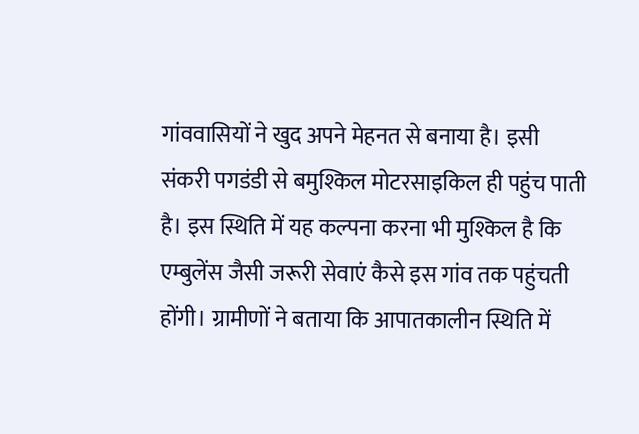गांववासियों ने खुद अपने मेहनत से बनाया है। इसी संकरी पगडंडी से बमुश्किल मोटरसाइकिल ही पहुंच पाती है। इस स्थिति में यह कल्पना करना भी मुश्किल है कि एम्बुलेंस जैसी जरूरी सेवाएं कैसे इस गांव तक पहुंचती होंगी। ग्रामीणों ने बताया कि आपातकालीन स्थिति में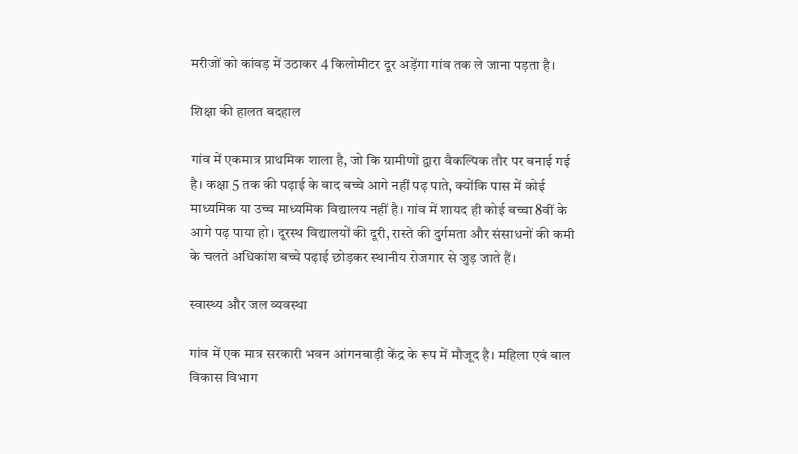मरीजों को कांवड़ में उठाकर 4 किलोमीटर दूर अड़ेंगा गांव तक ले जाना पड़ता है।

शिक्षा की हालत बदहाल

गांव में एकमात्र प्राथमिक शाला है, जो कि ग्रामीणों द्वारा वैकल्पिक तौर पर बनाई गई है। कक्षा 5 तक की पढ़ाई के बाद बच्चे आगे नहीं पढ़ पाते, क्योंकि पास में कोई माध्यमिक या उच्च माध्यमिक विद्यालय नहीं है। गांव में शायद ही कोई बच्चा 8वीं के आगे पढ़ पाया हो। दूरस्थ विद्यालयों की दूरी, रास्ते की दुर्गमता और संसाधनों की कमी के चलते अधिकांश बच्चे पढ़ाई छोड़कर स्थानीय रोजगार से जुड़ जाते हैं।

स्वास्थ्य और जल व्यवस्था

गांव में एक मात्र सरकारी भवन आंगनबाड़ी केंद्र के रूप में मौजूद है। महिला एवं बाल विकास विभाग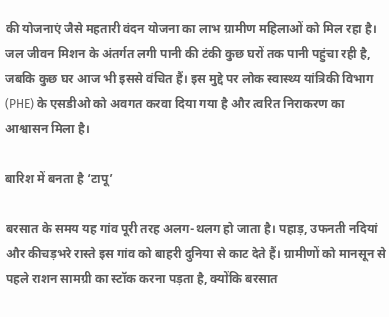की योजनाएं जैसे महतारी वंदन योजना का लाभ ग्रामीण महिलाओं को मिल रहा है। जल जीवन मिशन के अंतर्गत लगी पानी की टंकी कुछ घरों तक पानी पहुंचा रही है, जबकि कुछ घर आज भी इससे वंचित हैं। इस मुद्दे पर लोक स्वास्थ्य यांत्रिकी विभाग (PHE) के एसडीओ को अवगत करवा दिया गया है और त्वरित निराकरण का आश्वासन मिला है।

बारिश में बनता है ‘टापू’

बरसात के समय यह गांव पूरी तरह अलग-थलग हो जाता है। पहाड़, उफनती नदियां और कीचड़भरे रास्ते इस गांव को बाहरी दुनिया से काट देते हैं। ग्रामीणों को मानसून से पहले राशन सामग्री का स्टॉक करना पड़ता है, क्योंकि बरसात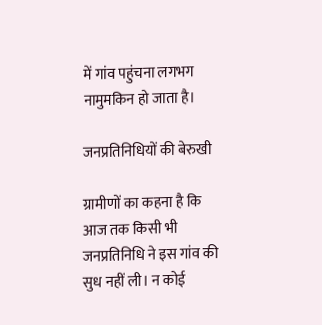में गांव पहुंचना लगभग नामुमकिन हो जाता है।

जनप्रतिनिधियों की बेरुखी

ग्रामीणों का कहना है कि आज तक किसी भी जनप्रतिनिधि ने इस गांव की सुध नहीं ली। न कोई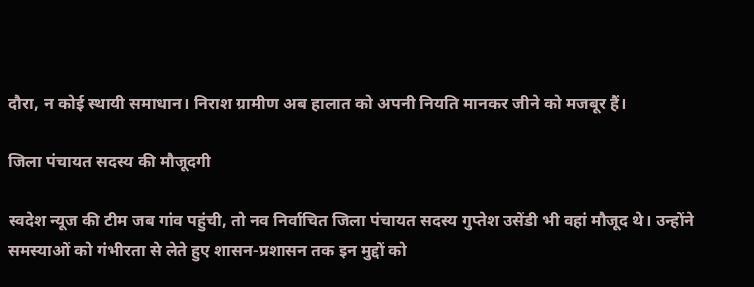दौरा, न कोई स्थायी समाधान। निराश ग्रामीण अब हालात को अपनी नियति मानकर जीने को मजबूर हैं।

जिला पंचायत सदस्य की मौजूदगी

स्वदेश न्यूज की टीम जब गांव पहुंची, तो नव निर्वाचित जिला पंचायत सदस्य गुप्तेश उसेंडी भी वहां मौजूद थे। उन्होंने समस्याओं को गंभीरता से लेते हुए शासन-प्रशासन तक इन मुद्दों को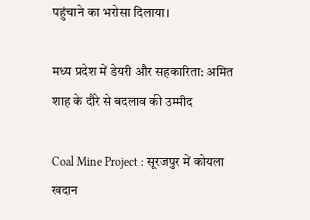पहुंचाने का भरोसा दिलाया।

मध्य प्रदेश में डेयरी और सहकारिता: अमित शाह के दौरे से बदलाव की उम्मीद

Coal Mine Project : सूरजपुर में कोयला खदान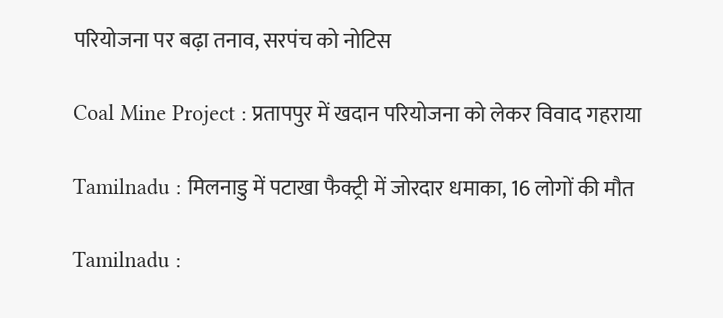परियोजना पर बढ़ा तनाव, सरपंच को नोटिस

Coal Mine Project : प्रतापपुर में खदान परियोजना को लेकर विवाद गहराया

Tamilnadu : मिलनाडु में पटाखा फैक्ट्री में जोरदार धमाका, 16 लोगों की मौत

Tamilnadu :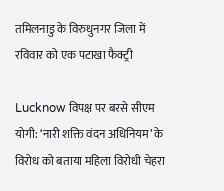तमिलनाडु के विरुधुनगर जिला में रविवार को एक पटाखा फैक्ट्री

Lucknow विपक्ष पर बरसे सीएम योगी: ‘नारी शक्ति वंदन अधिनियम’ के विरोध को बताया महिला विरोधी चेहरा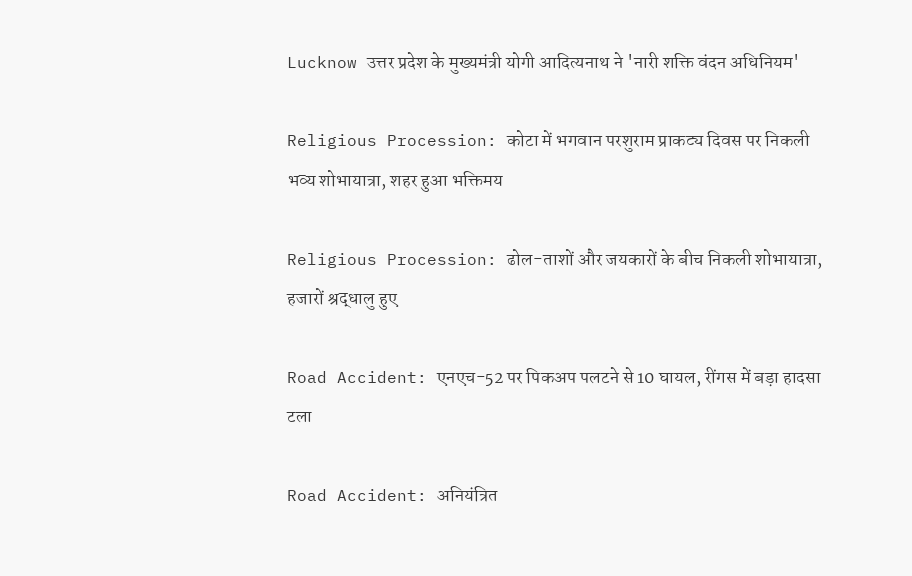Lucknow उत्तर प्रदेश के मुख्यमंत्री योगी आदित्यनाथ ने 'नारी शक्ति वंदन अधिनियम'

Religious Procession: कोटा में भगवान परशुराम प्राकट्य दिवस पर निकली भव्य शोभायात्रा, शहर हुआ भक्तिमय

Religious Procession: ढोल-ताशों और जयकारों के बीच निकली शोभायात्रा, हजारों श्रद्धालु हुए

Road Accident: एनएच-52 पर पिकअप पलटने से 10 घायल, रींगस में बड़ा हादसा टला

Road Accident: अनियंत्रित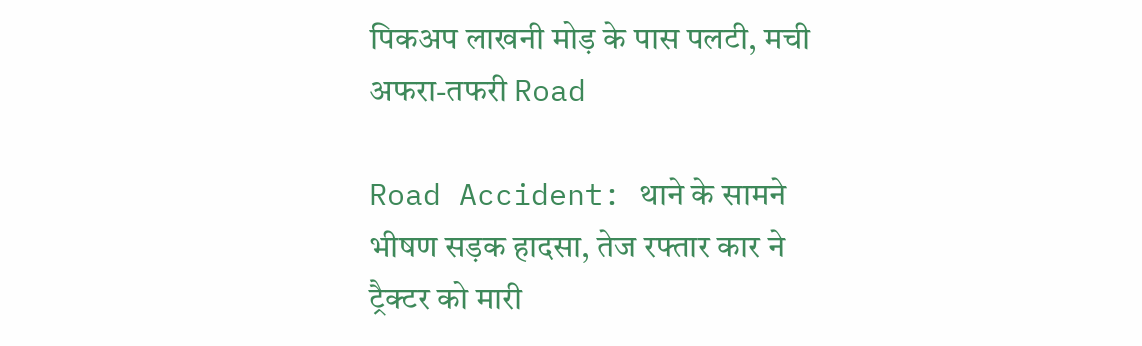पिकअप लाखनी मोड़ के पास पलटी, मची अफरा-तफरी Road

Road Accident: थाने के सामने भीषण सड़क हादसा, तेज रफ्तार कार ने ट्रैक्टर को मारी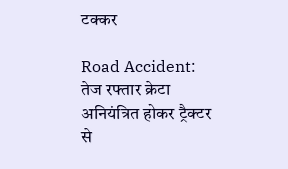टक्कर

Road Accident: तेज रफ्तार क्रेटा अनियंत्रित होकर ट्रैक्टर से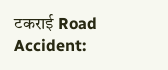टकराई Road Accident: